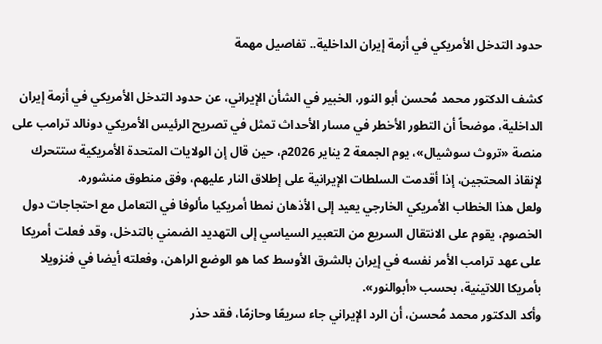حدود التدخل الأمريكي في أزمة إيران الداخلية.. تفاصيل مهمة

كشف الدكتور محمد مُحسن أبو النور، الخبير في الشأن الإيراني، عن حدود التدخل الأمريكي في أزمة إيران الداخلية، موضحاً أن التطور الأخطر في مسار الأحداث تمثل في تصريح الرئيس الأمريكي دونالد ترامب على منصة «تروث سوشيال»، يوم الجمعة 2 يناير 2026م، حين قال إن الولايات المتحدة الأمريكية ستتحرك لإنقاذ المحتجين، إذا أقدمت السلطات الإيرانية على إطلاق النار عليهم، وفق منطوق منشوره.
ولعل هذا الخطاب الأمريكي الخارجي يعيد إلى الأذهان نمطا أمريكيا مألوفا في التعامل مع احتجاجات دول الخصوم، يقوم على الانتقال السريع من التعبير السياسي إلى التهديد الضمني بالتدخل، وقد فعلت أمريكا على عهد ترامب الأمر نفسه في إيران بالشرق الأوسط كما هو الوضع الراهن، وفعلته أيضا في فنزويلا بأمريكا اللاتينية، بحسب «أبوالنور».
وأكد الدكتور محمد مُحسن، أن الرد الإيراني جاء سريعًا وحازمًا، فقد حذر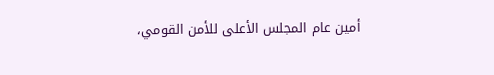أمين عام المجلس الأعلى للأمن القومي،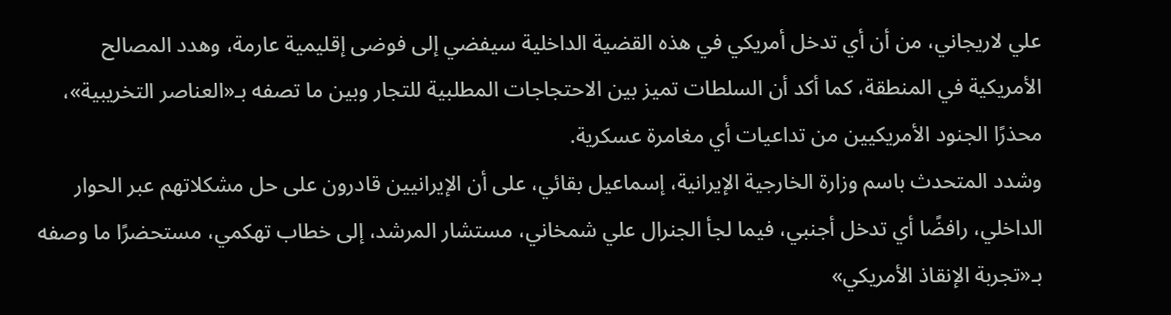علي لاريجاني، من أن أي تدخل أمريكي في هذه القضية الداخلية سيفضي إلى فوضى إقليمية عارمة، وهدد المصالح الأمريكية في المنطقة، كما أكد أن السلطات تميز بين الاحتجاجات المطلبية للتجار وبين ما تصفه بـ«العناصر التخريبية»، محذرًا الجنود الأمريكيين من تداعيات أي مغامرة عسكرية.
وشدد المتحدث باسم وزارة الخارجية الإيرانية، إسماعيل بقائي، على أن الإيرانيين قادرون على حل مشكلاتهم عبر الحوار الداخلي، رافضًا أي تدخل أجنبي، فيما لجأ الجنرال علي شمخاني، مستشار المرشد، إلى خطاب تهكمي، مستحضرًا ما وصفه بـ«تجربة الإنقاذ الأمريكي»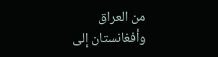من العراق وأفغانستان إلى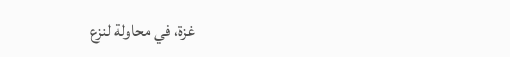غزة، في محاولة لنزع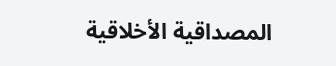المصداقية الأخلاقية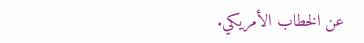عن الخطاب الأمريكي.